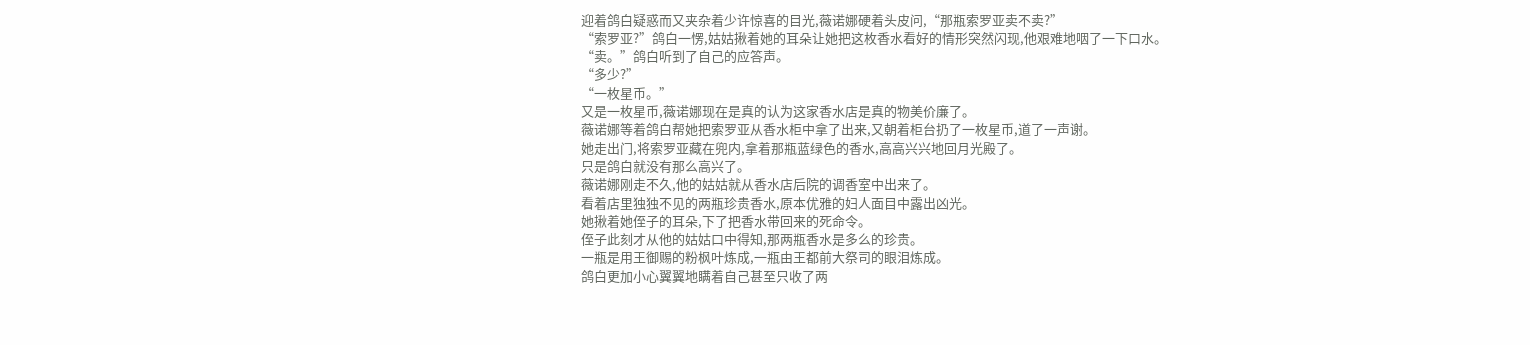迎着鸽白疑惑而又夹杂着少许惊喜的目光,薇诺娜硬着头皮问,“那瓶索罗亚卖不卖?”
“索罗亚?”鸽白一愣,姑姑揪着她的耳朵让她把这枚香水看好的情形突然闪现,他艰难地咽了一下口水。
“卖。”鸽白听到了自己的应答声。
“多少?”
“一枚星币。”
又是一枚星币,薇诺娜现在是真的认为这家香水店是真的物美价廉了。
薇诺娜等着鸽白帮她把索罗亚从香水柜中拿了出来,又朝着柜台扔了一枚星币,道了一声谢。
她走出门,将索罗亚藏在兜内,拿着那瓶蓝绿色的香水,高高兴兴地回月光殿了。
只是鸽白就没有那么高兴了。
薇诺娜刚走不久,他的姑姑就从香水店后院的调香室中出来了。
看着店里独独不见的两瓶珍贵香水,原本优雅的妇人面目中露出凶光。
她揪着她侄子的耳朵,下了把香水带回来的死命令。
侄子此刻才从他的姑姑口中得知,那两瓶香水是多么的珍贵。
一瓶是用王御赐的粉枫叶炼成,一瓶由王都前大祭司的眼泪炼成。
鸽白更加小心翼翼地瞒着自己甚至只收了两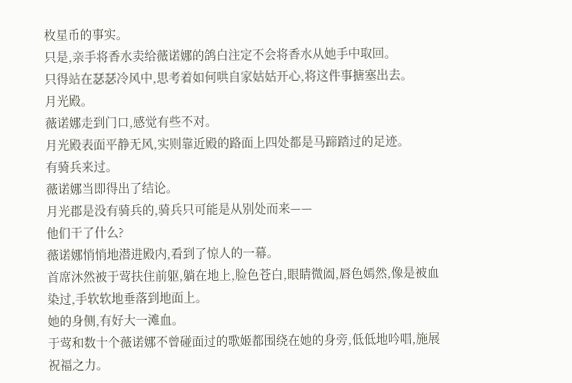枚星币的事实。
只是,亲手将香水卖给薇诺娜的鸽白注定不会将香水从她手中取回。
只得站在瑟瑟冷风中,思考着如何哄自家姑姑开心,将这件事搪塞出去。
月光殿。
薇诺娜走到门口,感觉有些不对。
月光殿表面平静无风,实则靠近殿的路面上四处都是马蹄踏过的足迹。
有骑兵来过。
薇诺娜当即得出了结论。
月光郡是没有骑兵的,骑兵只可能是从别处而来——
他们干了什么?
薇诺娜悄悄地潜进殿内,看到了惊人的一幕。
首席沐然被于莺扶住前躯,躺在地上,脸色苍白,眼睛微阖,唇色嫣然,像是被血染过,手软软地垂落到地面上。
她的身侧,有好大一滩血。
于莺和数十个薇诺娜不曾碰面过的歌姬都围绕在她的身旁,低低地吟唱,施展祝福之力。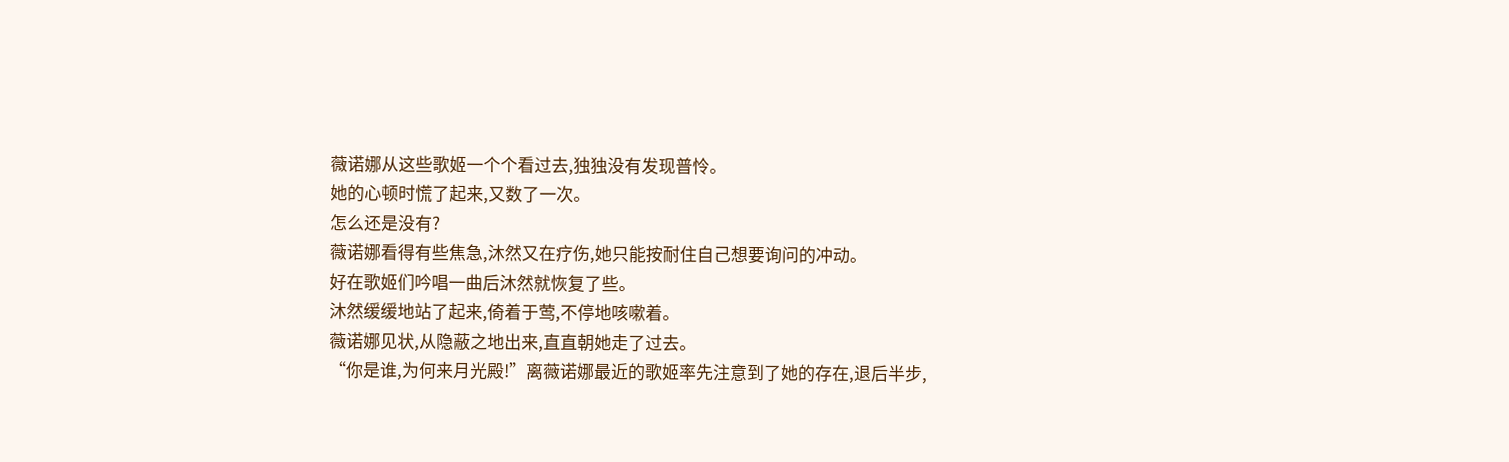薇诺娜从这些歌姬一个个看过去,独独没有发现普怜。
她的心顿时慌了起来,又数了一次。
怎么还是没有?
薇诺娜看得有些焦急,沐然又在疗伤,她只能按耐住自己想要询问的冲动。
好在歌姬们吟唱一曲后沐然就恢复了些。
沐然缓缓地站了起来,倚着于莺,不停地咳嗽着。
薇诺娜见状,从隐蔽之地出来,直直朝她走了过去。
“你是谁,为何来月光殿!”离薇诺娜最近的歌姬率先注意到了她的存在,退后半步,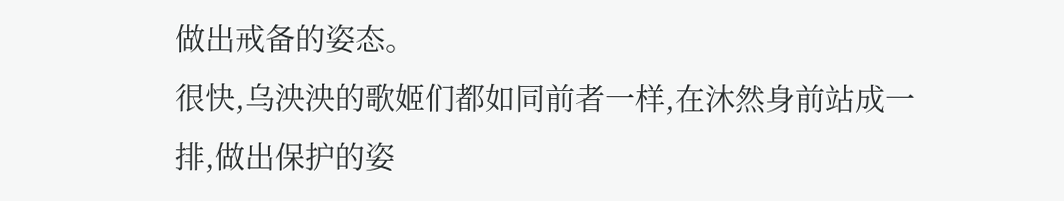做出戒备的姿态。
很快,乌泱泱的歌姬们都如同前者一样,在沐然身前站成一排,做出保护的姿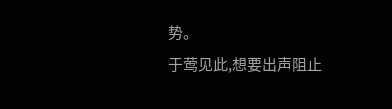势。
于莺见此,想要出声阻止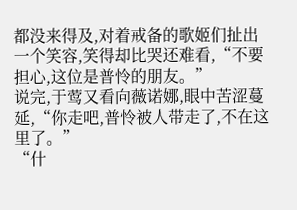都没来得及,对着戒备的歌姬们扯出一个笑容,笑得却比哭还难看,“不要担心,这位是普怜的朋友。”
说完,于莺又看向薇诺娜,眼中苦涩蔓延,“你走吧,普怜被人带走了,不在这里了。”
“什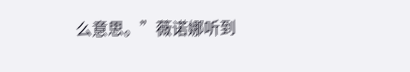么意思。”薇诺娜听到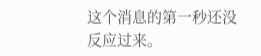这个消息的第一秒还没反应过来。